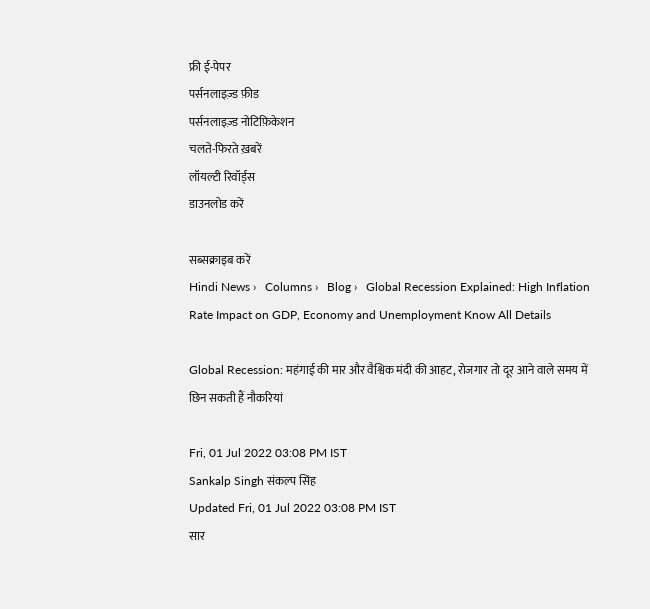फ्री ई-पेपर
पर्सनलाइज़्ड फ़ीड
पर्सनलाइज़्ड नोटिफ़िकेशन
चलते-फिरते ख़बरें
लॉयल्टी रिवॉर्ड्स
डाउनलोड करें

सब्सक्राइब करें
Hindi News ›   Columns ›   Blog ›   Global Recession Explained: High Inflation Rate Impact on GDP, Economy and Unemployment Know All Details

Global Recession: महंगाई की मार और वैश्विक मंदी की आहट, रोजगार तो दूर आने वाले समय में छिन सकती हैं नौकरियां

Fri, 01 Jul 2022 03:08 PM IST
Sankalp Singh संकल्प सिंह
Updated Fri, 01 Jul 2022 03:08 PM IST
सार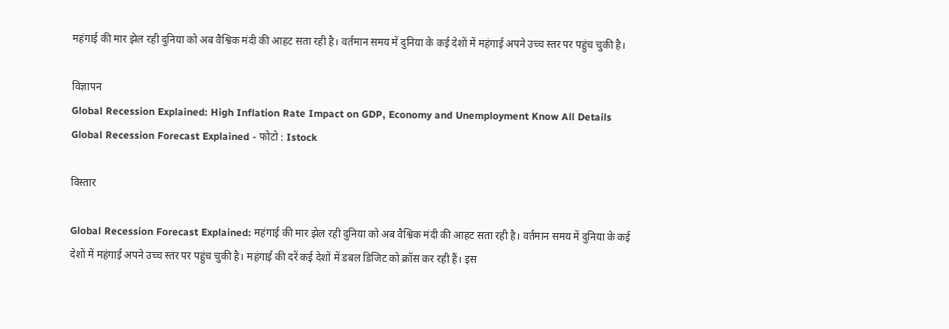महंगाई की मार झेल रही दुनिया को अब वैश्विक मंदी की आहट सता रही है। वर्तमान समय में दुनिया के कई देशों में महंगाई अपने उच्च स्तर पर पहुंच चुकी है।

विज्ञापन
Global Recession Explained: High Inflation Rate Impact on GDP, Economy and Unemployment Know All Details
Global Recession Forecast Explained - फोटो : Istock

विस्तार

Global Recession Forecast Explained: महंगाई की मार झेल रही दुनिया को अब वैश्विक मंदी की आहट सता रही है। वर्तमान समय में दुनिया के कई देशों में महंगाई अपने उच्च स्तर पर पहुंच चुकी है। महंगाई की दरें कई देशों में डबल डिजिट को क्रॉस कर रही हैं। इस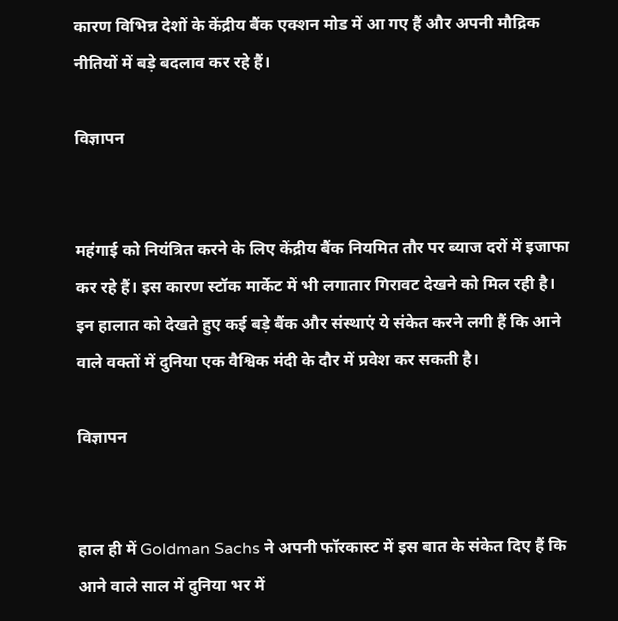कारण विभिन्न देशों के केंद्रीय बैंक एक्शन मोड में आ गए हैं और अपनी मौद्रिक नीतियों में बड़े बदलाव कर रहे हैं।

विज्ञापन


महंगाई को नियंत्रित करने के लिए केंद्रीय बैंक नियमित तौर पर ब्याज दरों में इजाफा कर रहे हैं। इस कारण स्टॉक मार्केट में भी लगातार गिरावट देखने को मिल रही है। इन हालात को देखते हुए कई बड़े बैंक और संस्थाएं ये संकेत करने लगी हैं कि आने वाले वक्तों में दुनिया एक वैश्विक मंदी के दौर में प्रवेश कर सकती है।

विज्ञापन


हाल ही में Goldman Sachs ने अपनी फॉरकास्ट में इस बात के संकेत दिए हैं कि आने वाले साल में दुनिया भर में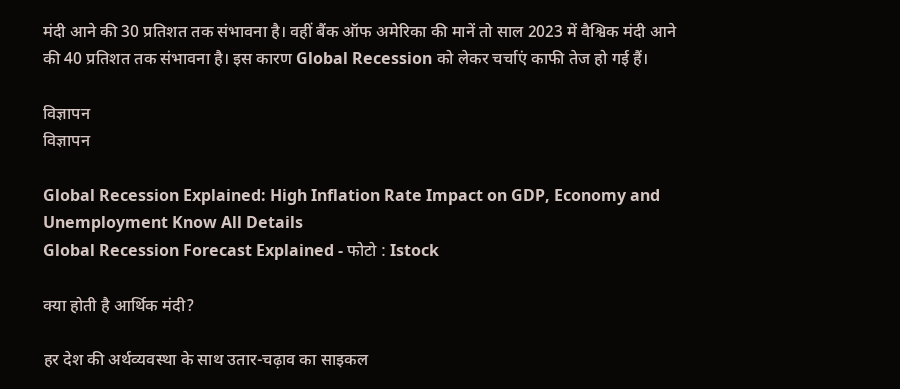मंदी आने की 30 प्रतिशत तक संभावना है। वहीं बैंक ऑफ अमेरिका की मानें तो साल 2023 में वैश्विक मंदी आने की 40 प्रतिशत तक संभावना है। इस कारण Global Recession को लेकर चर्चाएं काफी तेज हो गई हैं।

विज्ञापन
विज्ञापन

Global Recession Explained: High Inflation Rate Impact on GDP, Economy and Unemployment Know All Details
Global Recession Forecast Explained - फोटो : Istock

क्या होती है आर्थिक मंदी?

हर देश की अर्थव्यवस्था के साथ उतार-चढ़ाव का साइकल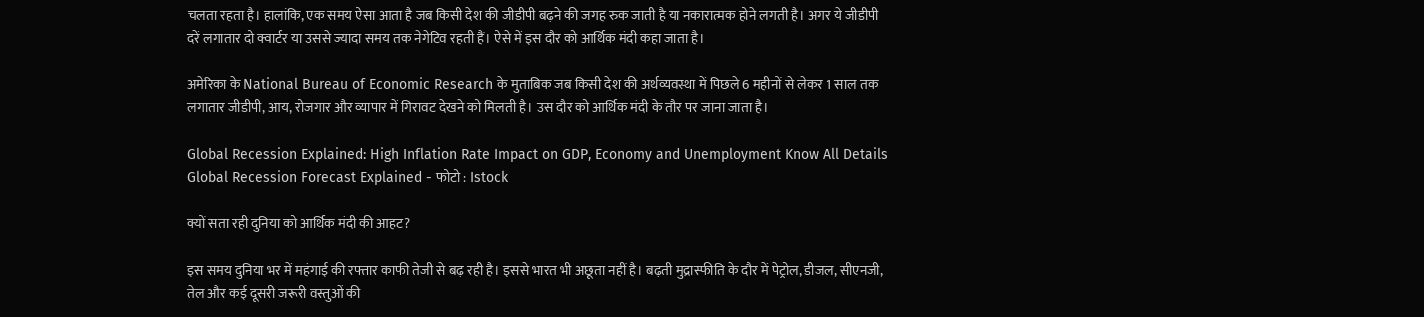चलता रहता है। हालांकि, एक समय ऐसा आता है जब किसी देश की जीडीपी बढ़ने की जगह रुक जाती है या नकारात्मक होने लगती है। अगर ये जीडीपी दरें लगातार दो क्वार्टर या उससे ज्यादा समय तक नेगेटिव रहती हैं। ऐसे में इस दौर को आर्थिक मंदी कहा जाता है।

अमेरिका के National Bureau of Economic Research के मुताबिक जब किसी देश की अर्थव्यवस्था में पिछले 6 महीनों से लेकर 1 साल तक लगातार जीडीपी, आय, रोजगार और व्यापार में गिरावट देखने को मिलती है। उस दौर को आर्थिक मंदी के तौर पर जाना जाता है।

Global Recession Explained: High Inflation Rate Impact on GDP, Economy and Unemployment Know All Details
Global Recession Forecast Explained - फोटो : Istock

क्यों सता रही दुनिया को आर्थिक मंदी की आहट?

इस समय दुनिया भर में महंगाई की रफ्तार काफी तेजी से बढ़ रही है। इससे भारत भी अछूता नहीं है। बढ़ती मुद्रास्फीति के दौर में पेट्रोल, डीजल, सीएनजी, तेल और कई दूसरी जरूरी वस्तुओं की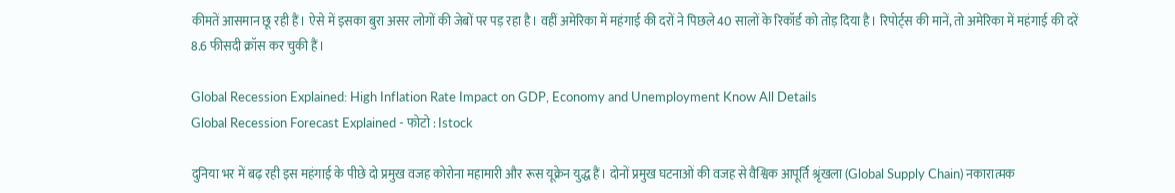कीमतें आसमान छू रही हैं। ऐसे में इसका बुरा असर लोगों की जेबों पर पड़ रहा है। वहीं अमेरिका में महंगाई की दरों ने पिछले 40 सालों के रिकॉर्ड को तोड़ दिया है। रिपोर्ट्स की मानें, तो अमेरिका में महंगाई की दरें 8.6 फीसदी क्रॉस कर चुकी हैं।

Global Recession Explained: High Inflation Rate Impact on GDP, Economy and Unemployment Know All Details
Global Recession Forecast Explained - फोटो : Istock

दुनिया भर में बढ़ रही इस महंगाई के पीछे दो प्रमुख वजह कोरोना महामारी और रूस यूक्रेन युद्ध हैं। दोनों प्रमुख घटनाओं की वजह से वैश्विक आपूर्ति श्रृंखला (Global Supply Chain) नकारात्मक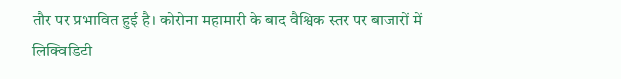तौर पर प्रभावित हुई है। कोरोना महामारी के बाद वैश्विक स्तर पर बाजारों में लिक्विडिटी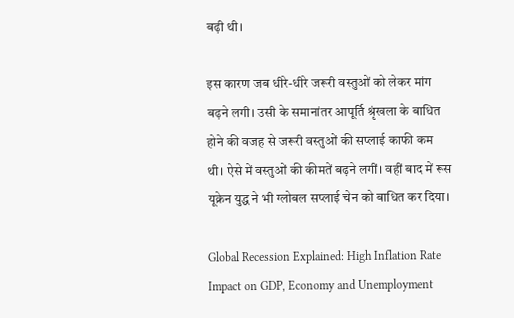बढ़ी थी।

इस कारण जब धीरे-धीरे जरूरी वस्तुओं को लेकर मांग बढ़ने लगी। उसी के समानांतर आपूर्ति श्रृंखला के बाधित होने की वजह से जरूरी वस्तुओं की सप्लाई काफी कम थी। ऐसे में वस्तुओं की कीमतें बढ़ने लगीं। वहीं बाद में रूस यूक्रेन युद्ध ने भी ग्लोबल सप्लाई चेन को बाधित कर दिया।

Global Recession Explained: High Inflation Rate Impact on GDP, Economy and Unemployment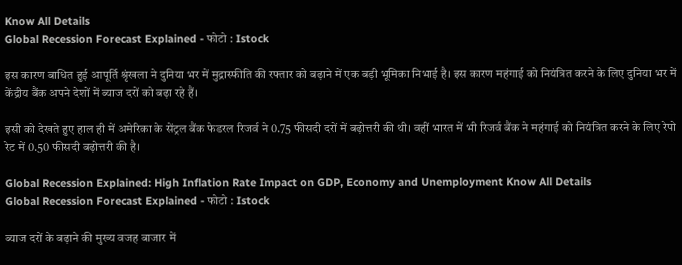Know All Details
Global Recession Forecast Explained - फोटो : Istock

इस कारण बाधित हुई आपूर्ति श्रृंखला ने दुनिया भर में मुद्रास्फीति की रफ्तार को बढ़ाने में एक बड़ी भूमिका निभाई है। इस कारण महंगाई को नियंत्रित करने के लिए दुनिया भर में केंद्रीय बैंक अपने देशों में ब्याज दरों को बढ़ा रहे हैं।

इसी को देखते हुए हाल ही में अमेरिका के सेंट्रल बैंक फेडरल रिजर्व ने 0.75 फीसदी दरों में बढ़ोत्तरी की थी। वहीं भारत में भी रिजर्व बैंक ने महंगाई को नियंत्रित करने के लिए रेपो रेट में 0.50 फीसदी बढ़ोत्तरी की है।

Global Recession Explained: High Inflation Rate Impact on GDP, Economy and Unemployment Know All Details
Global Recession Forecast Explained - फोटो : Istock

ब्याज दरों के बढ़ाने की मुख्य वजह बाजार में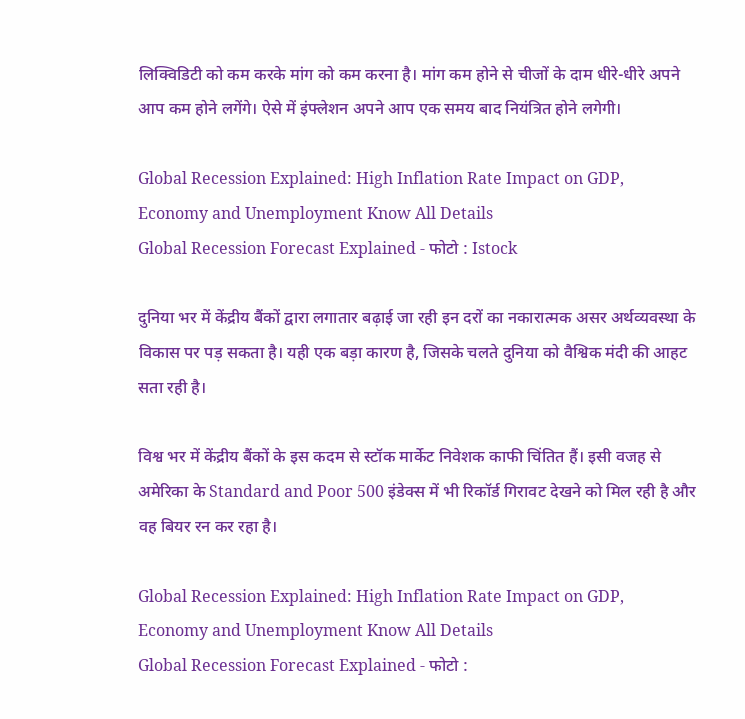लिक्विडिटी को कम करके मांग को कम करना है। मांग कम होने से चीजों के दाम धीरे-धीरे अपने आप कम होने लगेंगे। ऐसे में इंफ्लेशन अपने आप एक समय बाद नियंत्रित होने लगेगी।

Global Recession Explained: High Inflation Rate Impact on GDP, Economy and Unemployment Know All Details
Global Recession Forecast Explained - फोटो : Istock

दुनिया भर में केंद्रीय बैंकों द्वारा लगातार बढ़ाई जा रही इन दरों का नकारात्मक असर अर्थव्यवस्था के विकास पर पड़ सकता है। यही एक बड़ा कारण है, जिसके चलते दुनिया को वैश्विक मंदी की आहट सता रही है।

विश्व भर में केंद्रीय बैंकों के इस कदम से स्टॉक मार्केट निवेशक काफी चिंतित हैं। इसी वजह से अमेरिका के Standard and Poor 500 इंडेक्स में भी रिकॉर्ड गिरावट देखने को मिल रही है और वह बियर रन कर रहा है।

Global Recession Explained: High Inflation Rate Impact on GDP, Economy and Unemployment Know All Details
Global Recession Forecast Explained - फोटो :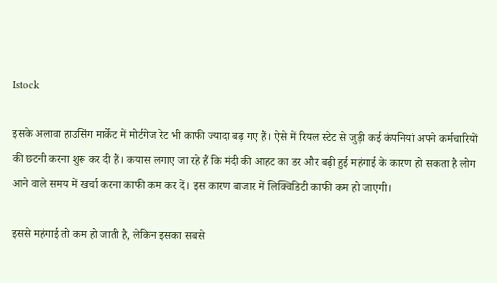Istock

इसके अलावा हाउसिंग मार्केट में मोर्टगेज रेट भी काफी ज्यादा बढ़ गए हैं। ऐसे में रियल स्टेट से जुड़ी कई कंपनियां अपने कर्मचारियों की छटनी करना शुरू कर दी हैं। कयास लगाए जा रहे हैं कि मंदी की आहट का डर और बढ़ी हुई महंगाई के कारण हो सकता है लोग आने वाले समय में खर्चा करना काफी कम कर दें। इस कारण बाजार में लिक्विडिटी काफी कम हो जाएगी।

इससे महंगाई तो कम हो जाती है, लेकिन इसका सबसे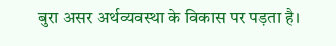बुरा असर अर्थव्यवस्था के विकास पर पड़ता है।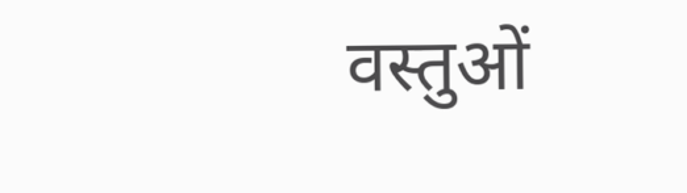वस्तुओं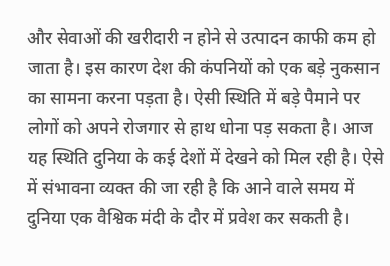और सेवाओं की खरीदारी न होने से उत्पादन काफी कम हो जाता है। इस कारण देश की कंपनियों को एक बड़े नुकसान का सामना करना पड़ता है। ऐसी स्थिति में बड़े पैमाने पर लोगों को अपने रोजगार से हाथ धोना पड़ सकता है। आज यह स्थिति दुनिया के कई देशों में देखने को मिल रही है। ऐसे में संभावना व्यक्त की जा रही है कि आने वाले समय में दुनिया एक वैश्विक मंदी के दौर में प्रवेश कर सकती है।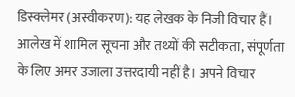डिस्क्लेमर (अस्वीकरण): यह लेखक के निजी विचार हैं। आलेख में शामिल सूचना और तथ्यों की सटीकता, संपूर्णता के लिए अमर उजाला उत्तरदायी नहीं है। अपने विचार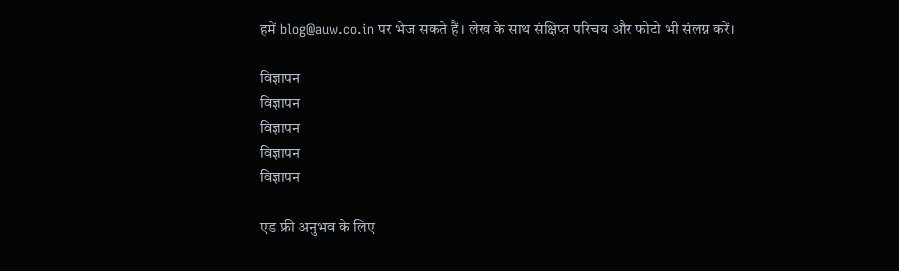हमें blog@auw.co.in पर भेज सकते हैं। लेख के साथ संक्षिप्त परिचय और फोटो भी संलग्न करें।

विज्ञापन
विज्ञापन
विज्ञापन
विज्ञापन
विज्ञापन

एड फ्री अनुभव के लिए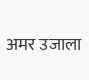अमर उजाला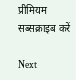प्रीमियम सब्सक्राइब करें

Next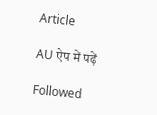Article

AU ऐप में पढ़ें

Followed